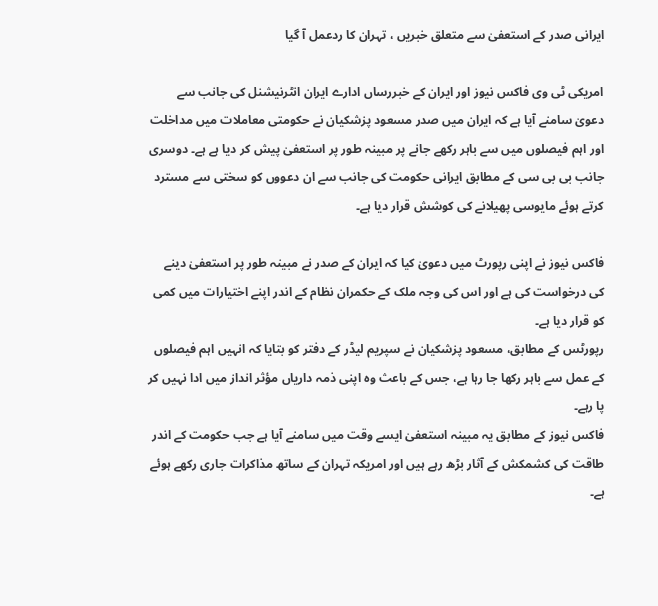ایرانی صدر کے استعفیٰ سے متعلق خبریں ، تہران کا ردعمل آ گیا

امریکی ٹی وی فاکس نیوز اور ایران کے خبررساں ادارے ایران انٹرنیشنل کی جانب سے دعویٰ سامنے آیا ہے کہ ایران میں صدر مسعود پزشکیان نے حکومتی معاملات میں مداخلت اور اہم فیصلوں میں سے باہر رکھے جانے پر مبینہ طور پر استعفیٰ پیش کر دیا ہے ہے۔ دوسری جانب بی بی سی کے مطابق ایرانی حکومت کی جانب سے ان دعووں کو سختی سے مسترد کرتے ہوئے مایوسی پھیلانے کی کوشش قرار دیا ہے۔

فاکس نیوز نے اپنی رپورٹ میں دعویٰ کیا کہ ایران کے صدر نے مبینہ طور پر استعفیٰ دینے کی درخواست کی ہے اور اس کی وجہ ملک کے حکمران نظام کے اندر اپنے اختیارات میں کمی کو قرار دیا ہے۔
رپورٹس کے مطابق، مسعود پزشکیان نے سپریم لیڈر کے دفتر کو بتایا کہ انہیں اہم فیصلوں کے عمل سے باہر رکھا جا رہا ہے، جس کے باعث وہ اپنی ذمہ داریاں مؤثر انداز میں ادا نہیں کر پا رہے۔
فاکس نیوز کے مطابق یہ مبینہ استعفیٰ ایسے وقت میں سامنے آیا ہے جب حکومت کے اندر طاقت کی کشمکش کے آثار بڑھ رہے ہیں اور امریکہ تہران کے ساتھ مذاکرات جاری رکھے ہوئے ہے۔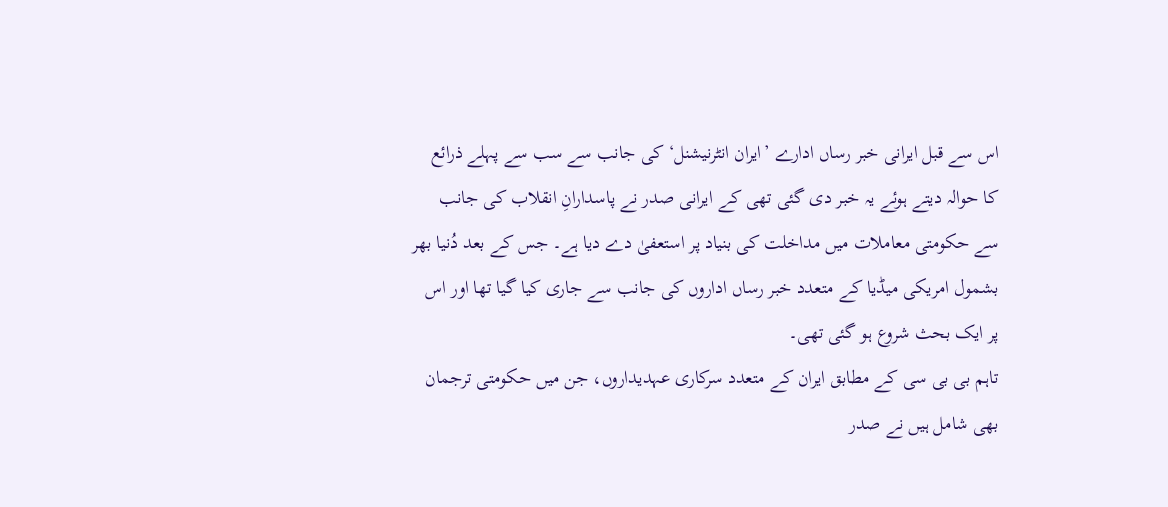اس سے قبل ایرانی خبر رساں ادارے ’ایران انٹرنیشنل‘ کی جانب سے سب سے پہلے ذرائع کا حوالہ دیتے ہوئے یہ خبر دی گئی تھی کے ایرانی صدر نے پاسدارانِ انقلاب کی جانب سے حکومتی معاملات میں مداخلت کی بنیاد پر استعفیٰ دے دیا ہے۔ جس کے بعد دُنیا بھر بشمول امریکی میڈیا کے متعدد خبر رساں اداروں کی جانب سے جاری کیا گیا تھا اور اس پر ایک بحث شروع ہو گئی تھی۔
تاہم بی بی سی کے مطابق ایران کے متعدد سرکاری عہدیداروں، جن میں حکومتی ترجمان بھی شامل ہیں نے صدر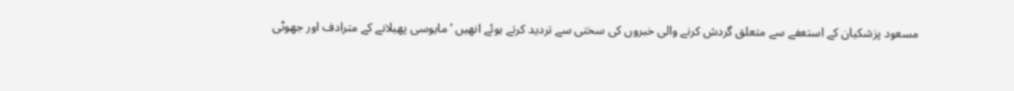مسعود پزشکیان کے استعفے سے متعلق گردش کرنے والی خبروں کی سختی سے تردید کرتے ہوئے انھیں ’مایوسی پھیلانے کے مترادف اور جھوٹی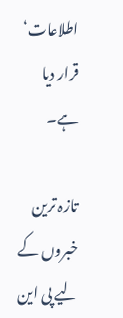اطلاعات‘ قرار دیا ہے۔

تازہ ترین خبروں کے لیے پی این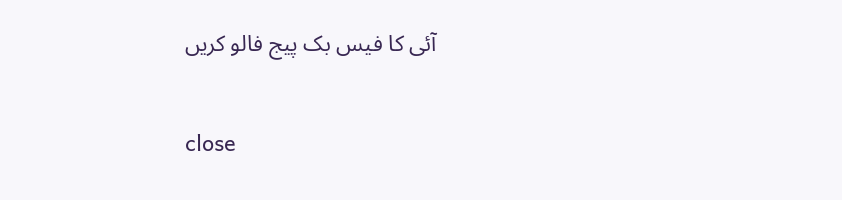آئی کا فیس بک پیج فالو کریں

close